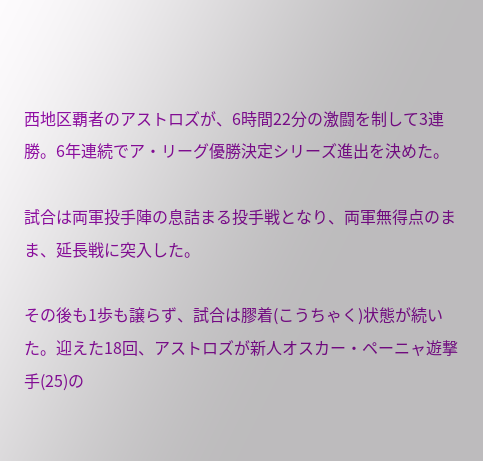西地区覇者のアストロズが、6時間22分の激闘を制して3連勝。6年連続でア・リーグ優勝決定シリーズ進出を決めた。

試合は両軍投手陣の息詰まる投手戦となり、両軍無得点のまま、延長戦に突入した。

その後も1歩も譲らず、試合は膠着(こうちゃく)状態が続いた。迎えた18回、アストロズが新人オスカー・ペーニャ遊撃手(25)の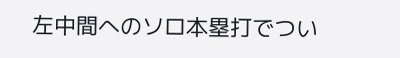左中間へのソロ本塁打でつい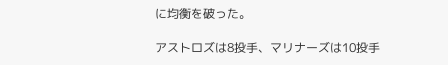に均衡を破った。

アストロズは8投手、マリナーズは10投手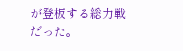が登板する総力戦だった。